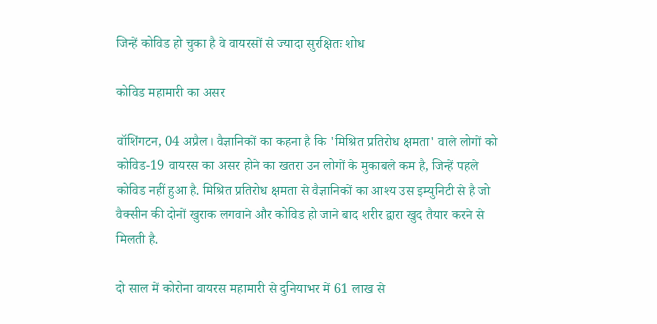जिन्हें कोविड हो चुका है वे वायरसों से ज्यादा सुरक्षितः शोध

कोविड महामारी का असर

वॉशिंगटन, 04 अप्रैल। वैज्ञानिकों का कहना है कि 'मिश्रित प्रतिरोध क्षमता' वाले लोगों को कोविड-19 वायरस का असर होने का खतरा उन लोगों के मुकाबले कम है, जिन्हें पहले कोविड नहीं हुआ है. मिश्रित प्रतिरोध क्षमता से वैज्ञानिकों का आश्य उस इम्युनिटी से है जो वैक्सीन की दोनों खुराक लगवाने और कोविड हो जाने बाद शरीर द्वारा खुद तैयार करने से मिलती है.

दो साल में कोरोना वायरस महामारी से दुनियाभर में 61 लाख से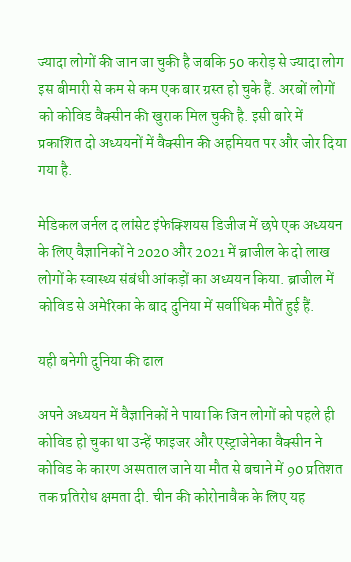ज्यादा लोगों की जान जा चुकी है जबकि 50 करोड़ से ज्यादा लोग इस बीमारी से कम से कम एक बार ग्रस्त हो चुके हैं. अरबों लोगों को कोविड वैक्सीन की खुराक मिल चुकी है. इसी बारे में प्रकाशित दो अध्ययनों में वैक्सीन की अहमियत पर और जोर दिया गया है.

मेडिकल जर्नल द लांसेट इंफेक्शियस डिजीज में छपे एक अध्ययन के लिए वैज्ञानिकों ने 2020 और 2021 में ब्राजील के दो लाख लोगों के स्वास्थ्य संबंधी आंकड़ों का अध्ययन किया. ब्राजील में कोविड से अमेरिका के बाद दुनिया में सर्वाधिक मौतें हुई हैं.

यही बनेगी दुनिया की ढाल

अपने अध्ययन में वैज्ञानिकों ने पाया कि जिन लोगों को पहले ही कोविड हो चुका था उन्हें फाइजर और एस्ट्राजेनेका वैक्सीन ने कोविड के कारण अस्पताल जाने या मौत से बचाने में 90 प्रतिशत तक प्रतिरोध क्षमता दी. चीन की कोरोनावैक के लिए यह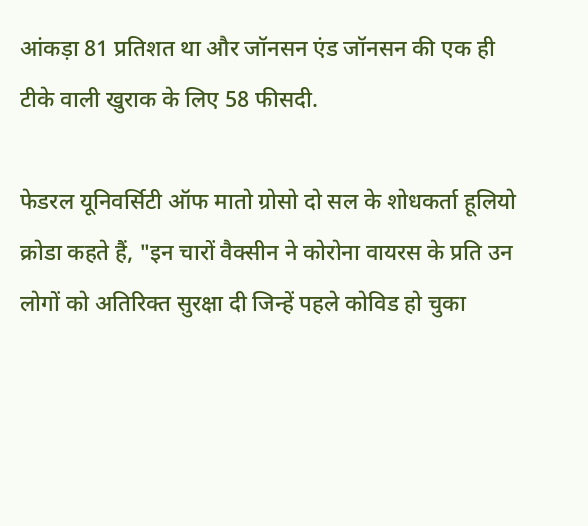आंकड़ा 81 प्रतिशत था और जॉनसन एंड जॉनसन की एक ही टीके वाली खुराक के लिए 58 फीसदी.

फेडरल यूनिवर्सिटी ऑफ मातो ग्रोसो दो सल के शोधकर्ता हूलियो क्रोडा कहते हैं, "इन चारों वैक्सीन ने कोरोना वायरस के प्रति उन लोगों को अतिरिक्त सुरक्षा दी जिन्हें पहले कोविड हो चुका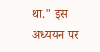था." इस अध्ययन पर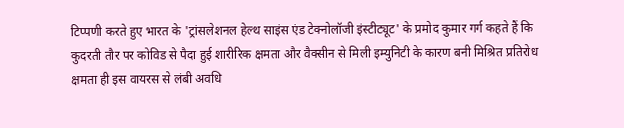टिप्पणी करते हुए भारत के 'ट्रांसलेशनल हेल्थ साइंस एंड टेक्नोलॉजी इंस्टीट्यूट' के प्रमोद कुमार गर्ग कहते हैं कि कुदरती तौर पर कोविड से पैदा हुई शारीरिक क्षमता और वैक्सीन से मिली इम्युनिटी के कारण बनी मिश्रित प्रतिरोध क्षमता ही इस वायरस से लंबी अवधि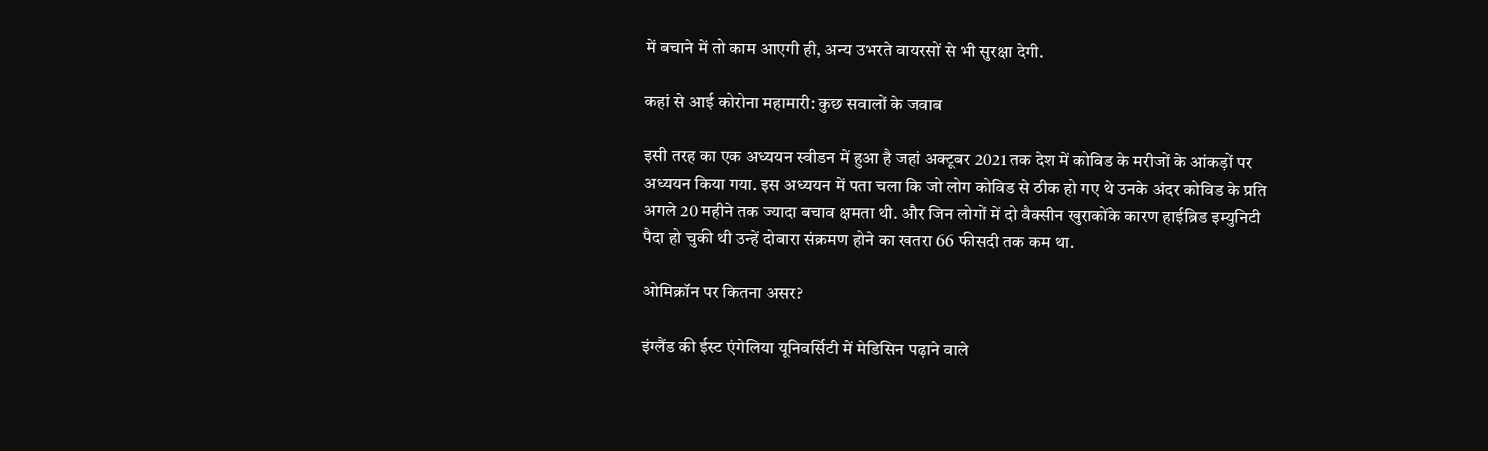में बचाने में तो काम आएगी ही, अन्य उभरते वायरसों से भी सुरक्षा देगी.

कहां से आई कोरोना महामारी: कुछ सवालों के जवाब

इसी तरह का एक अध्ययन स्वीडन में हुआ है जहां अक्टूबर 2021 तक देश में कोविड के मरीजों के आंकड़ों पर अध्ययन किया गया. इस अध्ययन में पता चला कि जो लोग कोविड से ठीक हो गए थे उनके अंदर कोविड के प्रति अगले 20 महीने तक ज्यादा बचाव क्षमता थी. और जिन लोगों में दो वैक्सीन खुराकोंके कारण हाईब्रिड इम्युनिटी पैदा हो चुकी थी उन्हें दोबारा संक्रमण होने का खतरा 66 फीसदी तक कम था.

ओमिक्रॉन पर कितना असर?

इंग्लैंड की ईस्ट एंगेलिया यूनिवर्सिटी में मेडिसिन पढ़ाने वाले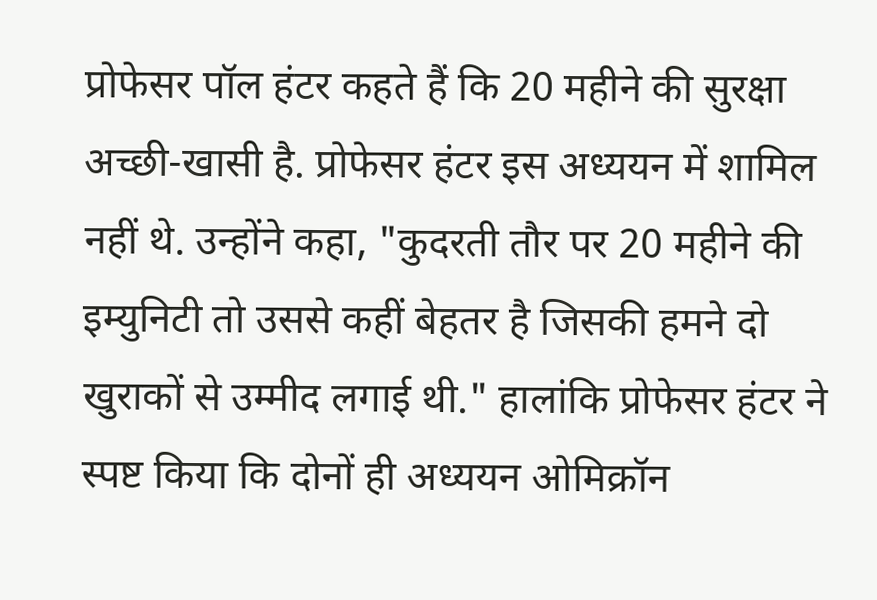प्रोफेसर पॉल हंटर कहते हैं कि 20 महीने की सुरक्षा अच्छी-खासी है. प्रोफेसर हंटर इस अध्ययन में शामिल नहीं थे. उन्होंने कहा, "कुदरती तौर पर 20 महीने की इम्युनिटी तो उससे कहीं बेहतर है जिसकी हमने दो खुराकों से उम्मीद लगाई थी." हालांकि प्रोफेसर हंटर ने स्पष्ट किया कि दोनों ही अध्ययन ओमिक्रॉन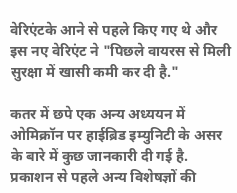वेरिएंटके आने से पहले किए गए थे और इस नए वेरिएंट ने "पिछले वायरस से मिली सुरक्षा में खासी कमी कर दी है."

कतर में छपे एक अन्य अध्ययन में ओमिक्रॉन पर हाईब्रिड इम्युनिटी के असर के बारे में कुछ जानकारी दी गई है. प्रकाशन से पहले अन्य विशेषज्ञों की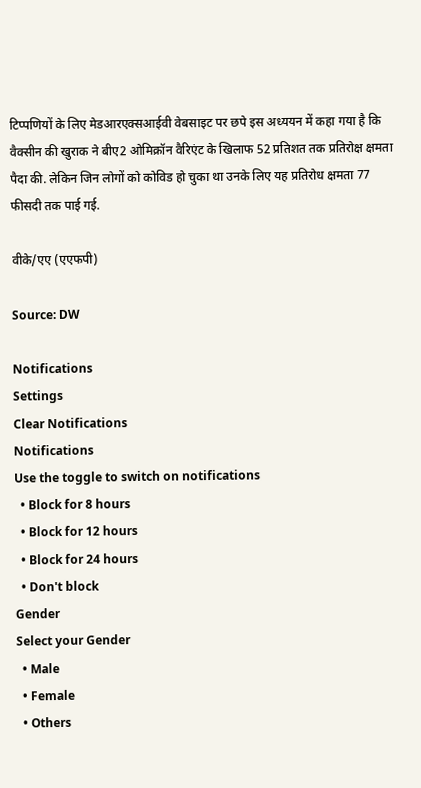टिप्पणियों के लिए मेडआरएक्सआईवी वेबसाइट पर छपे इस अध्ययन में कहा गया है कि वैक्सीन की खुराक ने बीए2 ओमिक्रॉन वैरिएंट के खिलाफ 52 प्रतिशत तक प्रतिरोक्ष क्षमता पैदा की. लेकिन जिन लोगों को कोविड हो चुका था उनके लिए यह प्रतिरोध क्षमता 77 फीसदी तक पाई गई.

वीके/एए (एएफपी)

Source: DW

Notifications
Settings
Clear Notifications
Notifications
Use the toggle to switch on notifications
  • Block for 8 hours
  • Block for 12 hours
  • Block for 24 hours
  • Don't block
Gender
Select your Gender
  • Male
  • Female
  • Others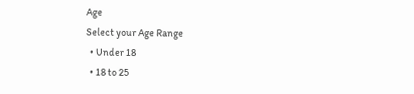Age
Select your Age Range
  • Under 18
  • 18 to 25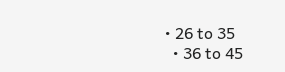• 26 to 35
  • 36 to 45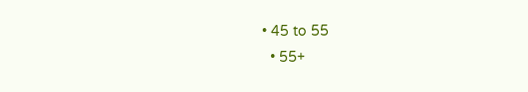• 45 to 55
  • 55+